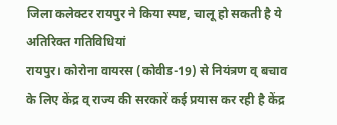जिला कलेक्टर रायपुर ने किया स्पष्ट, चालू हो सकती है ये अतिरिक्त गतिविधियां
रायपुर। कोरोना वायरस (कोवीड-19) से नियंत्रण व् बचाव के लिए केंद्र व् राज्य की सरकारें कई प्रयास कर रही है केंद्र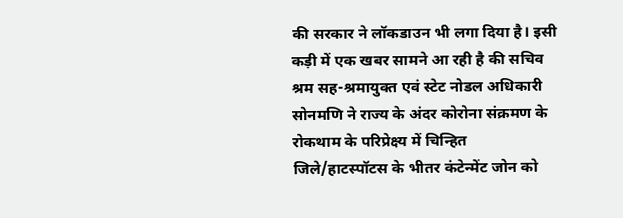की सरकार ने लॉकडाउन भी लगा दिया है। इसी कड़ी में एक खबर सामने आ रही है की सचिव श्रम सह-श्रमायुक्त एवं स्टेट नोडल अधिकारी सोनमणि ने राज्य के अंदर कोरोना संक्रमण के रोकथाम के परिप्रेक्ष्य में चिन्हित जिले/हाटस्पॉटस के भीतर कंटेन्मेंट जोन को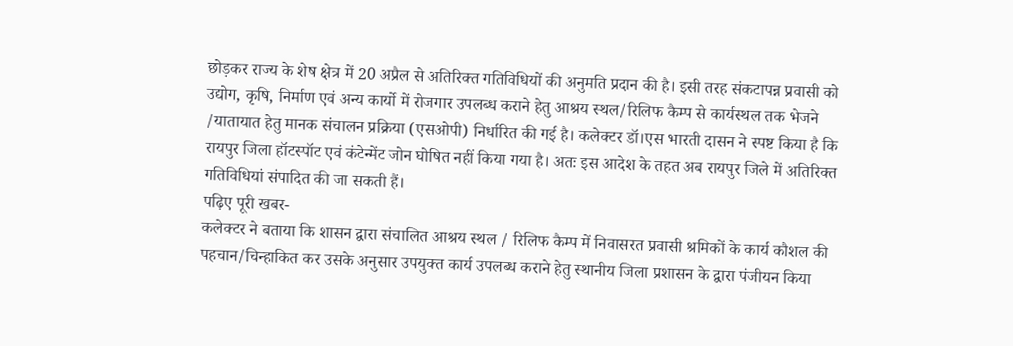छोड़कर राज्य के शेष क्षेत्र में 20 अप्रैल से अतिरिक्त गतिविधियों की अनुमति प्रदान की है। इसी तरह संकटापन्न प्रवासी को उद्योग, कृषि, निर्माण एवं अन्य कार्यो में रोजगार उपलब्ध कराने हेतु आश्रय स्थल/रिलिफ कैम्प से कार्यस्थल तक भेजने /यातायात हेतु मानक संचालन प्रक्रिया (एसओपी) निर्धारित की गई है। कलेक्टर डॉ।एस भारती दासन ने स्पष्ट किया है कि रायपुर जिला हॉटस्पॉट एवं कंटेन्मेंट जोन घोषित नहीं किया गया है। अतः इस आदेश के तहत अब रायपुर जिले में अतिरिक्त गतिविधियां संपादित की जा सकती हैं।
पढ़िए पूरी खबर-
कलेक्टर ने बताया कि शासन द्वारा संचालित आश्रय स्थल / रिलिफ कैम्प में निवासरत प्रवासी श्रमिकों के कार्य कौशल की पहचान/चिन्हाकित कर उसके अनुसार उपयुक्त कार्य उपलब्ध कराने हेतु स्थानीय जिला प्रशासन के द्वारा पंजीयन किया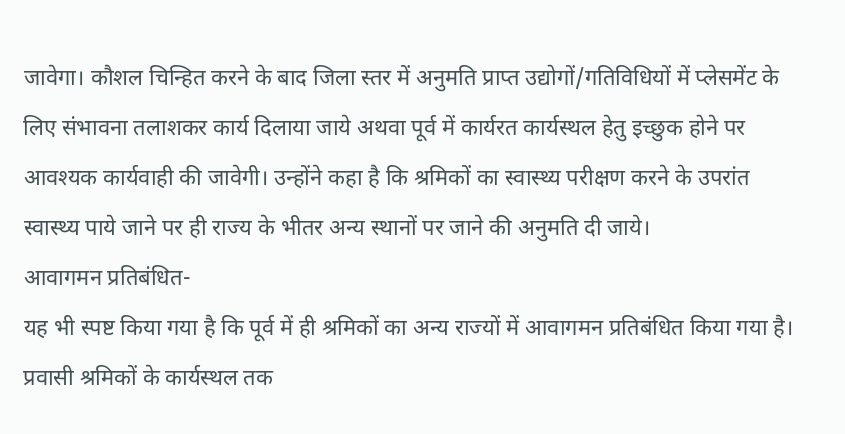जावेगा। कौशल चिन्हित करने के बाद जिला स्तर में अनुमति प्राप्त उद्योगों/गतिविधियों में प्लेसमेंट के लिए संभावना तलाशकर कार्य दिलाया जाये अथवा पूर्व में कार्यरत कार्यस्थल हेतु इच्छुक होने पर आवश्यक कार्यवाही की जावेगी। उन्होंने कहा है कि श्रमिकों का स्वास्थ्य परीक्षण करने के उपरांत स्वास्थ्य पाये जाने पर ही राज्य के भीतर अन्य स्थानों पर जाने की अनुमति दी जाये।
आवागमन प्रतिबंधित-
यह भी स्पष्ट किया गया है कि पूर्व में ही श्रमिकों का अन्य राज्यों में आवागमन प्रतिबंधित किया गया है। प्रवासी श्रमिकों के कार्यस्थल तक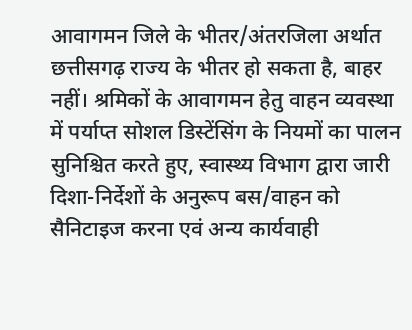आवागमन जिले के भीतर/अंतरजिला अर्थात छत्तीसगढ़ राज्य के भीतर हो सकता है, बाहर नहीं। श्रमिकों के आवागमन हेतु वाहन व्यवस्था में पर्याप्त सोशल डिस्टेंसिंग के नियमों का पालन सुनिश्चित करते हुए, स्वास्थ्य विभाग द्वारा जारी दिशा-निर्देशों के अनुरूप बस/वाहन को सैनिटाइज करना एवं अन्य कार्यवाही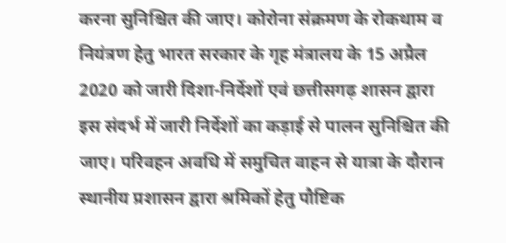करना सुनिश्चित की जाए। कोरोना संक्रमण के रोकथाम व नियंत्रण हेतु भारत सरकार के गृह मंत्रालय के 15 अप्रैल 2020 को जारी दिशा-निर्देशों एवं छत्तीसगढ़ शासन द्वारा इस संदर्भ में जारी निर्देशों का कड़ाई से पालन सुनिश्चित की जाए। परिवहन अवधि में समुचित वाहन से यात्रा के दौरान स्थानीय प्रशासन द्वारा श्रमिकों हेतु पौष्टिक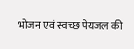भोजन एवं स्वच्छ पेयजल की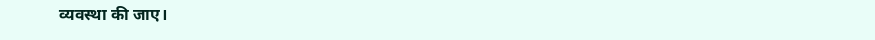व्यवस्था की जाए।